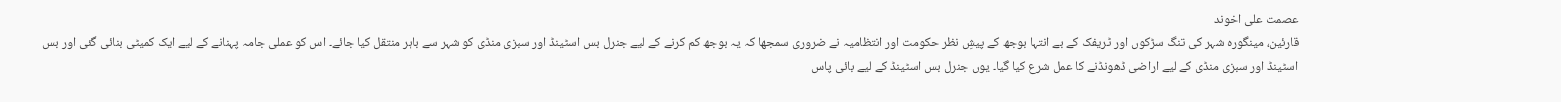عصمت علی اخوند
قارئین، مینگورہ شہر کی تنگ سڑکوں اور ٹریفک کے بے انتہا بوجھ کے پیشِ نظر حکومت اور انتظامیہ نے ضروری سمجھا کہ یہ بوجھ کم کرنے کے لیے جنرل بس اسٹینڈ اور سبزی منڈی کو شہر سے باہر منتقل کیا جائے۔ اس کو عملی جامہ پہنانے کے لیے ایک کمیٹی بنائی گئی اور بس اسٹینڈ اور سبزی منڈی کے لیے اراضی ڈھونڈنے کا عمل شرع کیا گیا۔ یوں جنرل بس اسٹینڈ کے لیے بائی پاس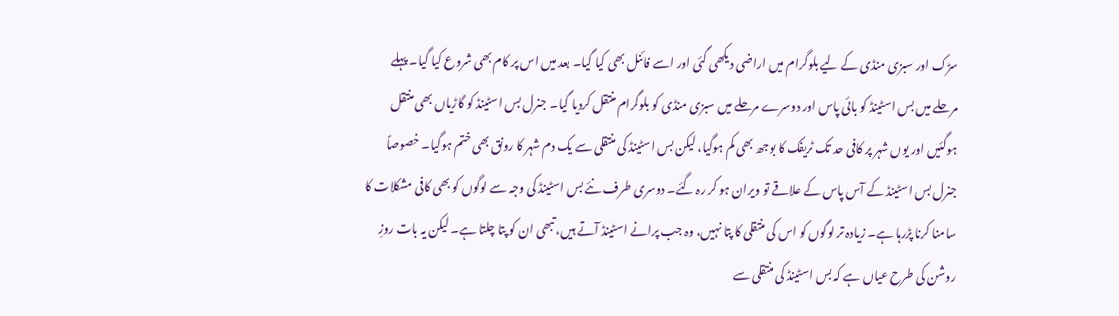سڑک اور سبزی منڈی کے لیے بلوگرام میں اراضی دیکھی گئی اور اسے فائنل بھی کیا گیا۔ بعد میں اس پر کام بھی شروع کیا گیا۔ پہلے مرحلے میں بس اسٹینڈ کو بائی پاس اور دوسرے مرحلے میں سبزی منڈی کو بلوگرام منتقل کردیا گیا۔ جنرل بس اسٹینڈ کو گاڑیاں بھی منتقل ہوگئیں اور یوں شہر پر کافی حد تک ٹریفک کا بوجھ بھی کم ہوگیا، لیکن بس اسٹینڈ کی منتقلی سے یک دم شہر کا رونق بھی ختم ہوگیا۔ خصوصاً جنرل بس اسٹینڈ کے آس پاس کے علاقے تو ویران ہو کر رہ گئے۔ دوسری طرف نئے بس اسٹینڈ کی وجہ سے لوگوں کو بھی کافی مشکلات کا سامنا کرنا پڑرہا ہے۔ زیادہ تر لوگوں کو اس کی منتقلی کا پتا نہیں، وہ جب پرانے اسٹینڈ آتے ہیں، تبھی ان کو پتا چلتا ہے۔ لیکن یہ بات روزِ روشن کی طرح عیاں ہے کہ بس اسٹینڈ کی منتقلی سے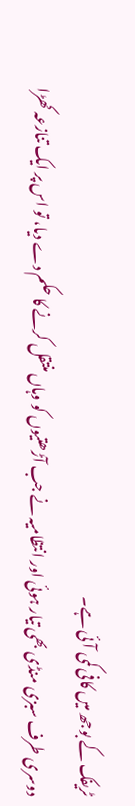ٹریفک کے بوجھ میں کافی کمی آئی ہے۔
دوسری طرف سبزی منڈی بھی تیار ہوئی اور انتظامیہ نے جب آڑھتیوں کو وہاں منتقل کرنے کا حکم دے دیا، تو اس پر ایک تنازعہ کھڑا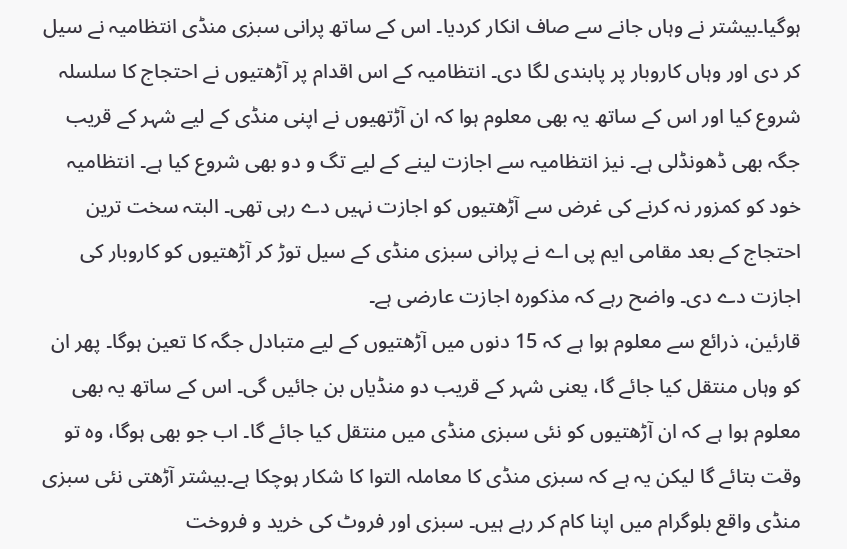ہوگیا۔بیشتر نے وہاں جانے سے صاف انکار کردیا۔ اس کے ساتھ پرانی سبزی منڈی انتظامیہ نے سیل کر دی اور وہاں کاروبار پر پابندی لگا دی۔ انتظامیہ کے اس اقدام پر آڑھتیوں نے احتجاج کا سلسلہ شروع کیا اور اس کے ساتھ یہ بھی معلوم ہوا کہ ان آڑتھیوں نے اپنی منڈی کے لیے شہر کے قریب جگہ بھی ڈھونڈلی ہے۔ نیز انتظامیہ سے اجازت لینے کے لیے تگ و دو بھی شروع کیا ہے۔ انتظامیہ خود کو کمزور نہ کرنے کی غرض سے آڑھتیوں کو اجازت نہیں دے رہی تھی۔ البتہ سخت ترین احتجاج کے بعد مقامی ایم پی اے نے پرانی سبزی منڈی کے سیل توڑ کر آڑھتیوں کو کاروبار کی اجازت دے دی۔ واضح رہے کہ مذکورہ اجازت عارضی ہے۔
قارئین، ذرائع سے معلوم ہوا ہے کہ 15 دنوں میں آڑھتیوں کے لیے متبادل جگہ کا تعین ہوگا۔ پھر ان کو وہاں منتقل کیا جائے گا، یعنی شہر کے قریب دو منڈیاں بن جائیں گی۔ اس کے ساتھ یہ بھی معلوم ہوا ہے کہ ان آڑھتیوں کو نئی سبزی منڈی میں منتقل کیا جائے گا۔ اب جو بھی ہوگا، وہ تو وقت بتائے گا لیکن یہ ہے کہ سبزی منڈی کا معاملہ التوا کا شکار ہوچکا ہے۔بیشتر آڑھتی نئی سبزی منڈی واقع بلوگرام میں اپنا کام کر رہے ہیں۔ سبزی اور فروٹ کی خرید و فروخت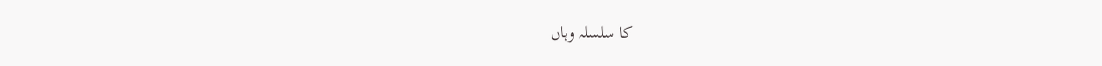کا سلسلہ وہاں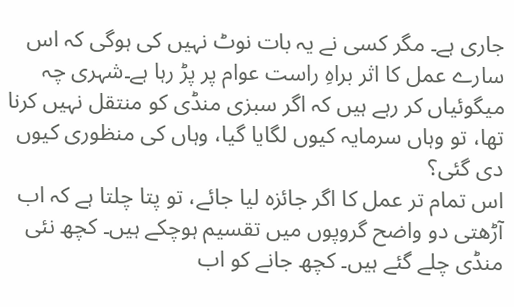جاری ہے۔ مگر کسی نے یہ بات نوٹ نہیں کی ہوگی کہ اس سارے عمل کا اثر براہِ راست عوام پر پڑ رہا ہے۔شہری چہ میگوئیاں کر رہے ہیں کہ اگر سبزی منڈی کو منتقل نہیں کرنا تھا، تو وہاں سرمایہ کیوں لگایا گیا، وہاں کی منظوری کیوں دی گئی؟
اس تمام تر عمل کا اگر جائزہ لیا جائے، تو پتا چلتا ہے کہ اب آڑھتی دو واضح گروپوں میں تقسیم ہوچکے ہیں۔ کچھ نئی منڈی چلے گئے ہیں۔ کچھ جانے کو اب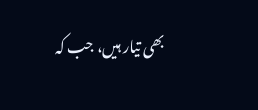بھی تیار ہیں، جب کہ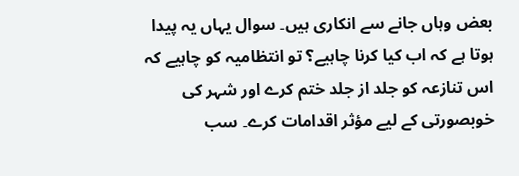بعض وہاں جانے سے انکاری ہیں۔ سوال یہاں یہ پیدا ہوتا ہے کہ اب کیا کرنا چاہیے؟ تو انتظامیہ کو چاہیے کہ اس تنازعہ کو جلد از جلد ختم کرے اور شہر کی خوبصورتی کے لیے مؤثر اقدامات کرے۔ سب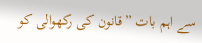سے اہم بات ”قانون کی رکھوالی کو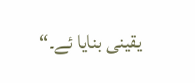یقینی بنایا ئے۔“